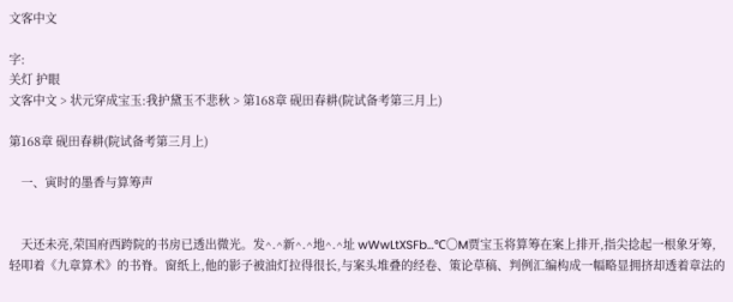文客中文

字:
关灯 护眼
文客中文 > 状元穿成宝玉:我护黛玉不悲秋 > 第168章 砚田春耕(院试备考第三月上)

第168章 砚田春耕(院试备考第三月上)

    一、寅时的墨香与算筹声


    天还未亮,荣国府西跨院的书房已透出微光。发^.^新^.^地^.^址 wWwLtXSFb…℃〇M贾宝玉将算筹在案上排开,指尖捻起一根象牙筹,轻叩着《九章算术》的书脊。窗纸上,他的影子被油灯拉得很长,与案头堆叠的经卷、策论草稿、判例汇编构成一幅略显拥挤却透着章法的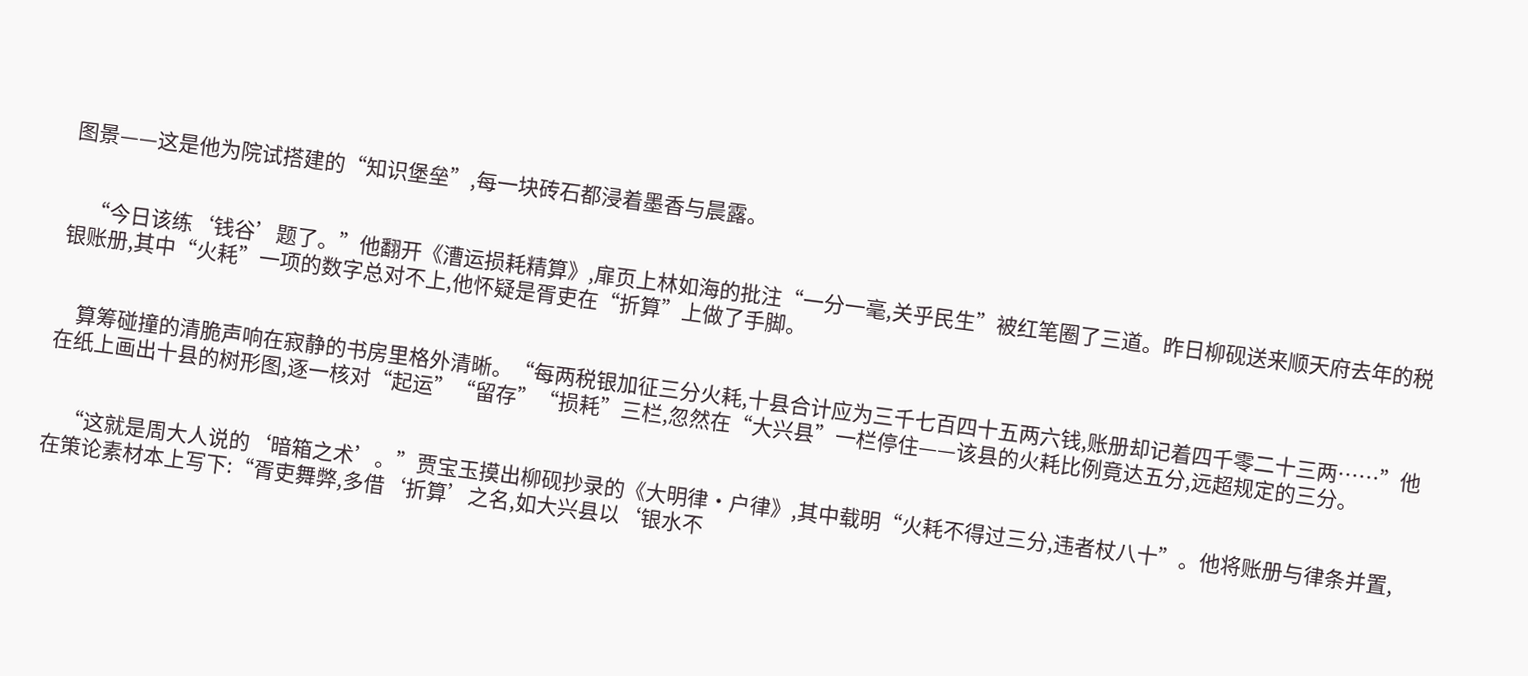图景——这是他为院试搭建的“知识堡垒”,每一块砖石都浸着墨香与晨露。


    “今日该练‘钱谷’题了。”他翻开《漕运损耗精算》,扉页上林如海的批注“一分一毫,关乎民生”被红笔圈了三道。昨日柳砚送来顺天府去年的税银账册,其中“火耗”一项的数字总对不上,他怀疑是胥吏在“折算”上做了手脚。


    算筹碰撞的清脆声响在寂静的书房里格外清晰。“每两税银加征三分火耗,十县合计应为三千七百四十五两六钱,账册却记着四千零二十三两……”他在纸上画出十县的树形图,逐一核对“起运”“留存”“损耗”三栏,忽然在“大兴县”一栏停住——该县的火耗比例竟达五分,远超规定的三分。


    “这就是周大人说的‘暗箱之术’。”贾宝玉摸出柳砚抄录的《大明律·户律》,其中载明“火耗不得过三分,违者杖八十”。他将账册与律条并置,在策论素材本上写下:“胥吏舞弊,多借‘折算’之名,如大兴县以‘银水不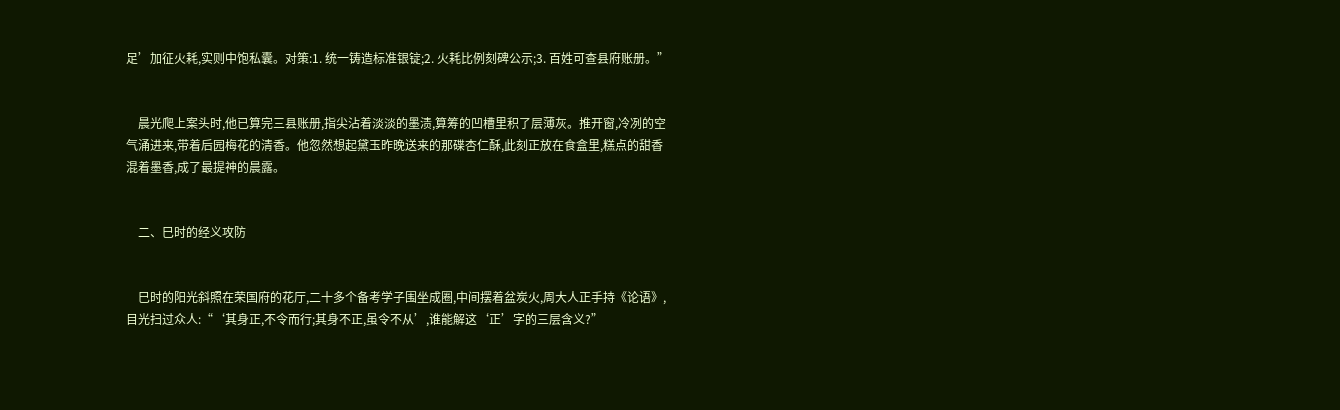足’加征火耗,实则中饱私囊。对策:1. 统一铸造标准银锭;2. 火耗比例刻碑公示;3. 百姓可查县府账册。”


    晨光爬上案头时,他已算完三县账册,指尖沾着淡淡的墨渍,算筹的凹槽里积了层薄灰。推开窗,冷冽的空气涌进来,带着后园梅花的清香。他忽然想起黛玉昨晚送来的那碟杏仁酥,此刻正放在食盒里,糕点的甜香混着墨香,成了最提神的晨露。


    二、巳时的经义攻防


    巳时的阳光斜照在荣国府的花厅,二十多个备考学子围坐成圈,中间摆着盆炭火,周大人正手持《论语》,目光扫过众人:“‘其身正,不令而行;其身不正,虽令不从’,谁能解这‘正’字的三层含义?”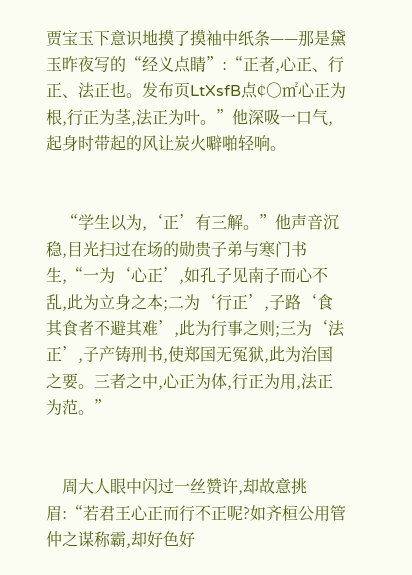贾宝玉下意识地摸了摸袖中纸条——那是黛玉昨夜写的“经义点睛”:“正者,心正、行正、法正也。发布页LtXsfB点¢○㎡心正为根,行正为茎,法正为叶。”他深吸一口气,起身时带起的风让炭火噼啪轻响。


    “学生以为,‘正’有三解。”他声音沉稳,目光扫过在场的勋贵子弟与寒门书生,“一为‘心正’,如孔子见南子而心不乱,此为立身之本;二为‘行正’,子路‘食其食者不避其难’,此为行事之则;三为‘法正’,子产铸刑书,使郑国无冤狱,此为治国之要。三者之中,心正为体,行正为用,法正为范。”


    周大人眼中闪过一丝赞许,却故意挑眉:“若君王心正而行不正呢?如齐桓公用管仲之谋称霸,却好色好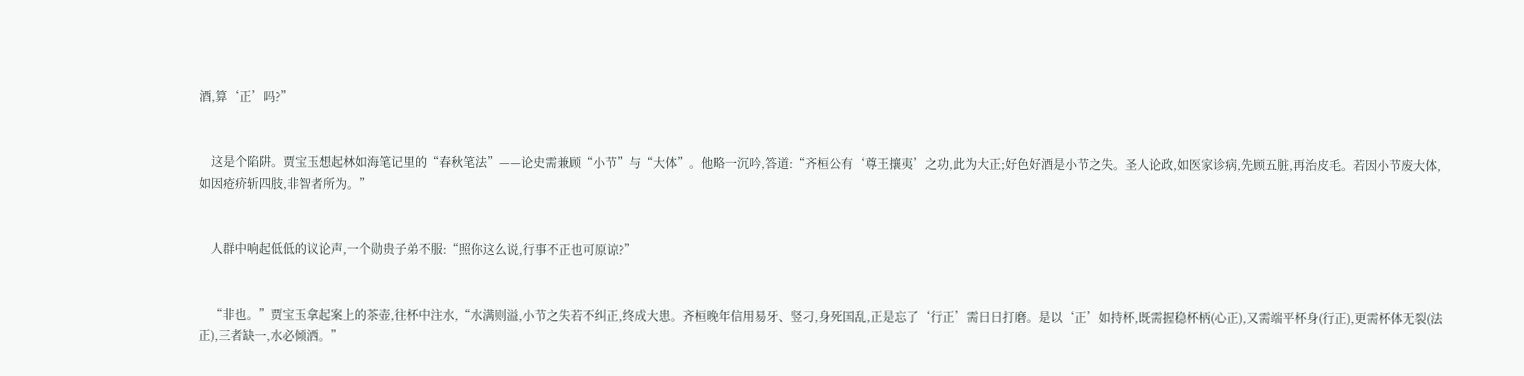酒,算‘正’吗?”


    这是个陷阱。贾宝玉想起林如海笔记里的“春秋笔法”——论史需兼顾“小节”与“大体”。他略一沉吟,答道:“齐桓公有‘尊王攘夷’之功,此为大正;好色好酒是小节之失。圣人论政,如医家诊病,先顾五脏,再治皮毛。若因小节废大体,如因疮疥斩四肢,非智者所为。”


    人群中响起低低的议论声,一个勋贵子弟不服:“照你这么说,行事不正也可原谅?”


    “非也。”贾宝玉拿起案上的茶壶,往杯中注水,“水满则溢,小节之失若不纠正,终成大患。齐桓晚年信用易牙、竖刁,身死国乱,正是忘了‘行正’需日日打磨。是以‘正’如持杯,既需握稳杯柄(心正),又需端平杯身(行正),更需杯体无裂(法正),三者缺一,水必倾洒。”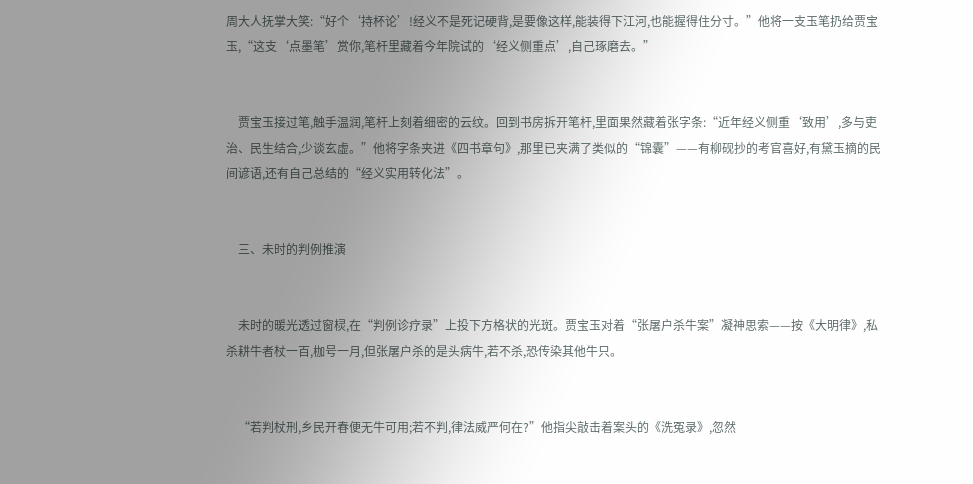周大人抚掌大笑:“好个‘持杯论’!经义不是死记硬背,是要像这样,能装得下江河,也能握得住分寸。”他将一支玉笔扔给贾宝玉,“这支‘点墨笔’赏你,笔杆里藏着今年院试的‘经义侧重点’,自己琢磨去。”


    贾宝玉接过笔,触手温润,笔杆上刻着细密的云纹。回到书房拆开笔杆,里面果然藏着张字条:“近年经义侧重‘致用’,多与吏治、民生结合,少谈玄虚。”他将字条夹进《四书章句》,那里已夹满了类似的“锦囊”——有柳砚抄的考官喜好,有黛玉摘的民间谚语,还有自己总结的“经义实用转化法”。


    三、未时的判例推演


    未时的暖光透过窗棂,在“判例诊疗录”上投下方格状的光斑。贾宝玉对着“张屠户杀牛案”凝神思索——按《大明律》,私杀耕牛者杖一百,枷号一月,但张屠户杀的是头病牛,若不杀,恐传染其他牛只。


    “若判杖刑,乡民开春便无牛可用;若不判,律法威严何在?”他指尖敲击着案头的《洗冤录》,忽然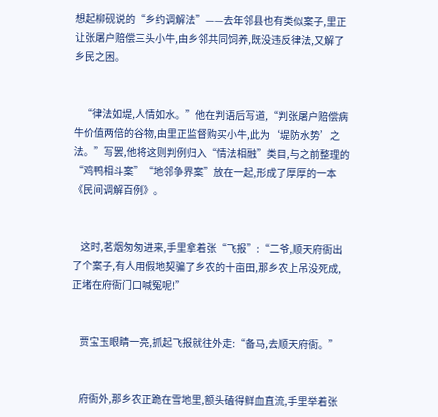想起柳砚说的“乡约调解法”——去年邻县也有类似案子,里正让张屠户赔偿三头小牛,由乡邻共同饲养,既没违反律法,又解了乡民之困。


    “律法如堤,人情如水。”他在判语后写道,“判张屠户赔偿病牛价值两倍的谷物,由里正监督购买小牛,此为‘堤防水势’之法。”写罢,他将这则判例归入“情法相融”类目,与之前整理的“鸡鸭相斗案”“地邻争界案”放在一起,形成了厚厚的一本《民间调解百例》。


    这时,茗烟匆匆进来,手里拿着张“飞报”:“二爷,顺天府衙出了个案子,有人用假地契骗了乡农的十亩田,那乡农上吊没死成,正堵在府衙门口喊冤呢!”


    贾宝玉眼睛一亮,抓起飞报就往外走:“备马,去顺天府衙。”


    府衙外,那乡农正跪在雪地里,额头磕得鲜血直流,手里举着张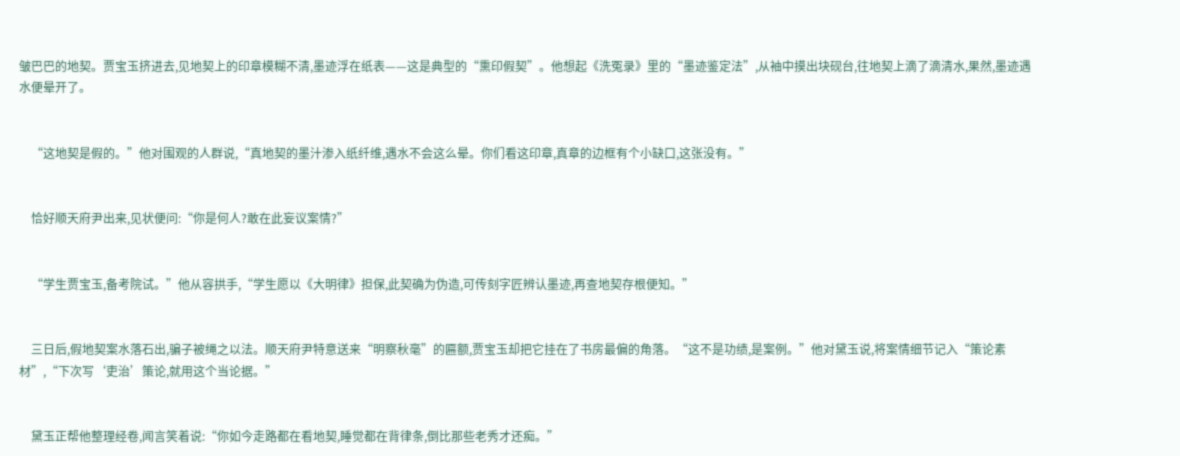皱巴巴的地契。贾宝玉挤进去,见地契上的印章模糊不清,墨迹浮在纸表——这是典型的“熏印假契”。他想起《洗冤录》里的“墨迹鉴定法”,从袖中摸出块砚台,往地契上滴了滴清水,果然,墨迹遇水便晕开了。


    “这地契是假的。”他对围观的人群说,“真地契的墨汁渗入纸纤维,遇水不会这么晕。你们看这印章,真章的边框有个小缺口,这张没有。”


    恰好顺天府尹出来,见状便问:“你是何人?敢在此妄议案情?”


    “学生贾宝玉,备考院试。”他从容拱手,“学生愿以《大明律》担保,此契确为伪造,可传刻字匠辨认墨迹,再查地契存根便知。”


    三日后,假地契案水落石出,骗子被绳之以法。顺天府尹特意送来“明察秋毫”的匾额,贾宝玉却把它挂在了书房最偏的角落。“这不是功绩,是案例。”他对黛玉说,将案情细节记入“策论素材”,“下次写‘吏治’策论,就用这个当论据。”


    黛玉正帮他整理经卷,闻言笑着说:“你如今走路都在看地契,睡觉都在背律条,倒比那些老秀才还痴。”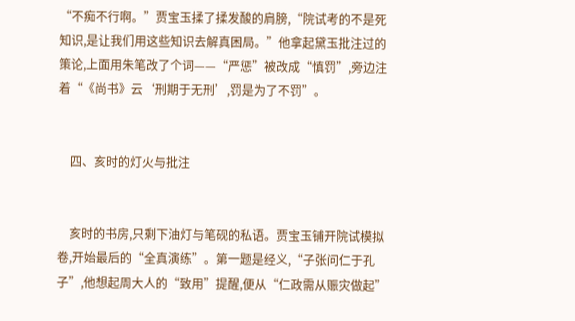“不痴不行啊。”贾宝玉揉了揉发酸的肩膀,“院试考的不是死知识,是让我们用这些知识去解真困局。”他拿起黛玉批注过的策论,上面用朱笔改了个词——“严惩”被改成“慎罚”,旁边注着“《尚书》云‘刑期于无刑’,罚是为了不罚”。


    四、亥时的灯火与批注


    亥时的书房,只剩下油灯与笔砚的私语。贾宝玉铺开院试模拟卷,开始最后的“全真演练”。第一题是经义,“子张问仁于孔子”,他想起周大人的“致用”提醒,便从“仁政需从赈灾做起”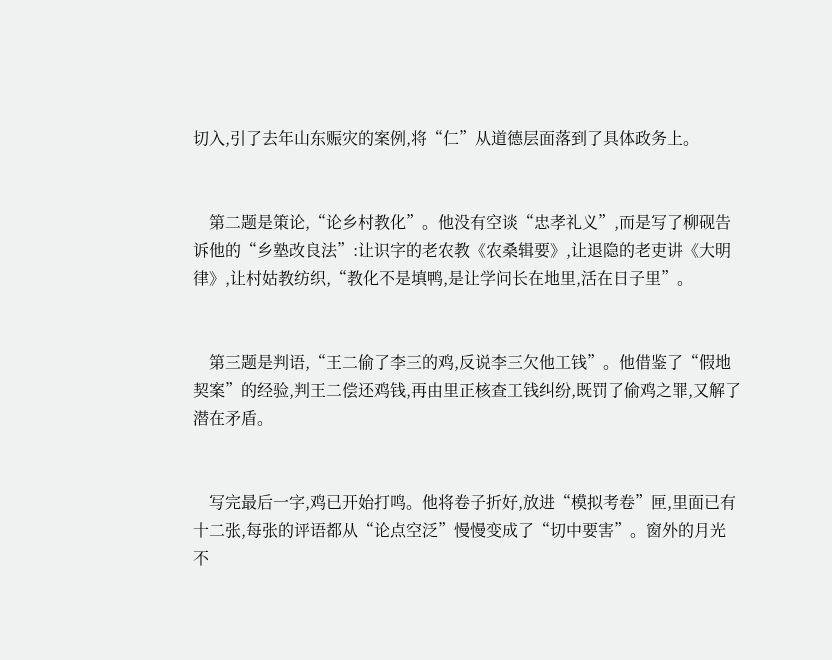切入,引了去年山东赈灾的案例,将“仁”从道德层面落到了具体政务上。


    第二题是策论,“论乡村教化”。他没有空谈“忠孝礼义”,而是写了柳砚告诉他的“乡塾改良法”:让识字的老农教《农桑辑要》,让退隐的老吏讲《大明律》,让村姑教纺织,“教化不是填鸭,是让学问长在地里,活在日子里”。


    第三题是判语,“王二偷了李三的鸡,反说李三欠他工钱”。他借鉴了“假地契案”的经验,判王二偿还鸡钱,再由里正核查工钱纠纷,既罚了偷鸡之罪,又解了潜在矛盾。


    写完最后一字,鸡已开始打鸣。他将卷子折好,放进“模拟考卷”匣,里面已有十二张,每张的评语都从“论点空泛”慢慢变成了“切中要害”。窗外的月光不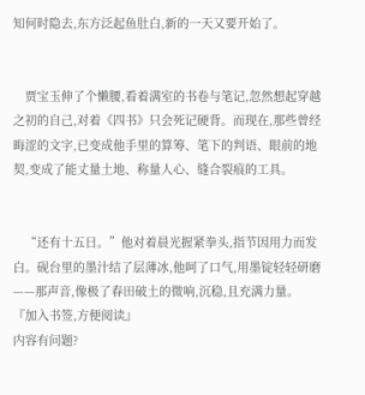知何时隐去,东方泛起鱼肚白,新的一天又要开始了。


    贾宝玉伸了个懒腰,看着满室的书卷与笔记,忽然想起穿越之初的自己,对着《四书》只会死记硬背。而现在,那些曾经晦涩的文字,已变成他手里的算筹、笔下的判语、眼前的地契,变成了能丈量土地、称量人心、缝合裂痕的工具。


    “还有十五日。”他对着晨光握紧拳头,指节因用力而发白。砚台里的墨汁结了层薄冰,他呵了口气,用墨锭轻轻研磨——那声音,像极了春田破土的微响,沉稳,且充满力量。
『加入书签,方便阅读』
内容有问题?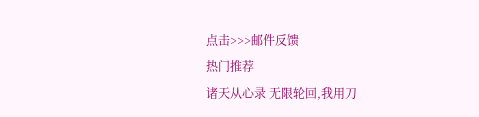点击>>>邮件反馈
热门推荐
诸天从心录 无限轮回,我用刀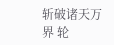斩破诸天万界 轮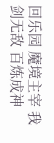回乐园 魔境主宰 我剑无敌 百炼成神